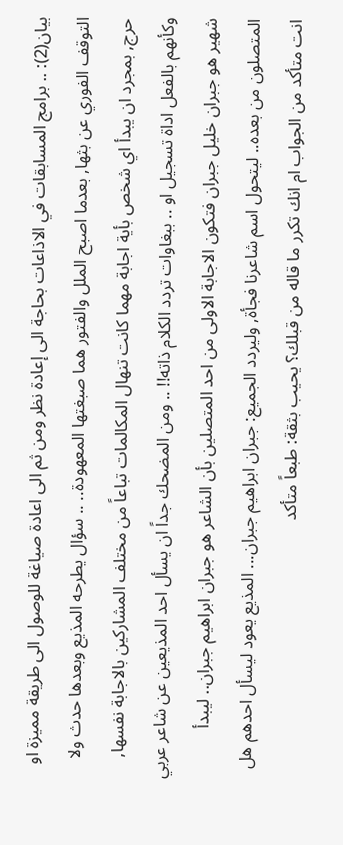بيان(2): .. برامج المسابقات في الاذاعات بحاجة الى إعادة نظر ومن ثم الى اعادة صياغة للوصول الى طريقة مميزة او التوقف الفوري عن بثها, بعدما اصبح الملل والفتور هما صبغتها المعهودة.. .. سؤال يطرحه المذيع وبعدها حدث ولا حرج, بمجرد ان يبدأ اي شخص بأية اجابة مهما كانت تنهال المكالمات تباعاً من مختلف المشاركين بالاجابة نفسها, وكأنهم بالفعل اداة تسجيل او .. ببغاوات تردد الكلام ذاته!! .. ومن المضحك جداً ان يسأل احد المذيعين عن شاعر عربي شهير هو جبران خليل جبران فتكون الاجابة الاولى من احد المتصلين بأن الشاعر هو جبران ابراهيم جبران.. ليبدأ المتصلون من بعده.. ليتحول اسم شاعرنا فجأة, وليردد الجميع: جبران ابراهيم جبران... المذيع يعود ليسأل احدهم هل انت متأكد من الجواب ام انك تكرر ما قاله من قبلك؟ يحيب بثقة: طبعاً متأكد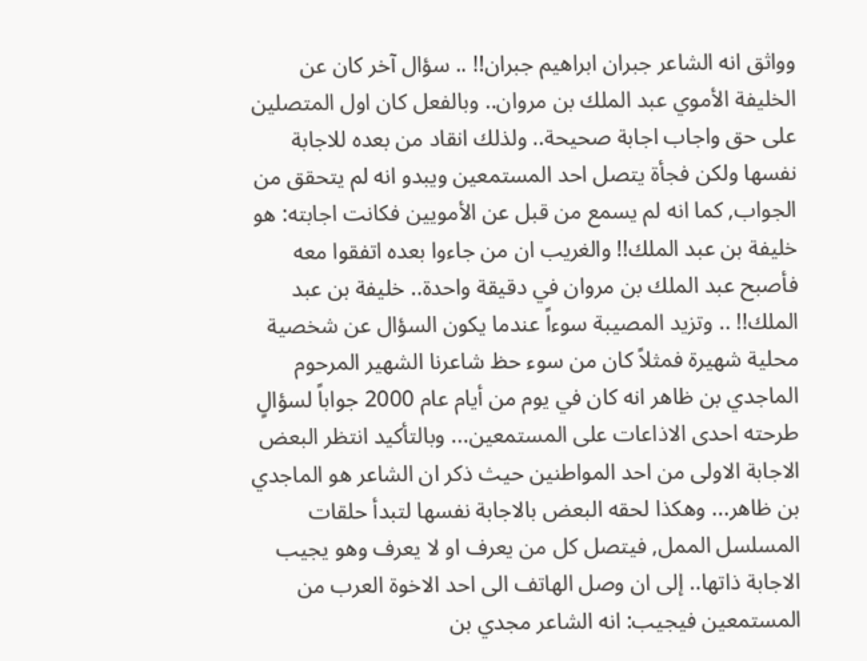وواثق انه الشاعر جبران ابراهيم جبران!! .. سؤال آخر كان عن الخليفة الأموي عبد الملك بن مروان.. وبالفعل كان اول المتصلين على حق واجاب اجابة صحيحة.. ولذلك انقاد من بعده للاجابة نفسها ولكن فجأة يتصل احد المستمعين ويبدو انه لم يتحقق من الجواب, كما انه لم يسمع من قبل عن الأمويين فكانت اجابته: هو خليفة بن عبد الملك!! والغريب ان من جاءوا بعده اتفقوا معه فأصبح عبد الملك بن مروان في دقيقة واحدة.. خليفة بن عبد الملك!! .. وتزيد المصيبة سوءاً عندما يكون السؤال عن شخصية محلية شهيرة فمثلاً كان من سوء حظ شاعرنا الشهير المرحوم الماجدي بن ظاهر انه كان في يوم من أيام عام 2000 جواباً لسؤالٍ طرحته احدى الاذاعات على المستمعين... وبالتأكيد انتظر البعض الاجابة الاولى من احد المواطنين حيث ذكر ان الشاعر هو الماجدي بن ظاهر... وهكذا لحقه البعض بالاجابة نفسها لتبدأ حلقات المسلسل الممل, فيتصل كل من يعرف او لا يعرف وهو يجيب الاجابة ذاتها.. إلى ان وصل الهاتف الى احد الاخوة العرب من المستمعين فيجيب: انه الشاعر مجدي بن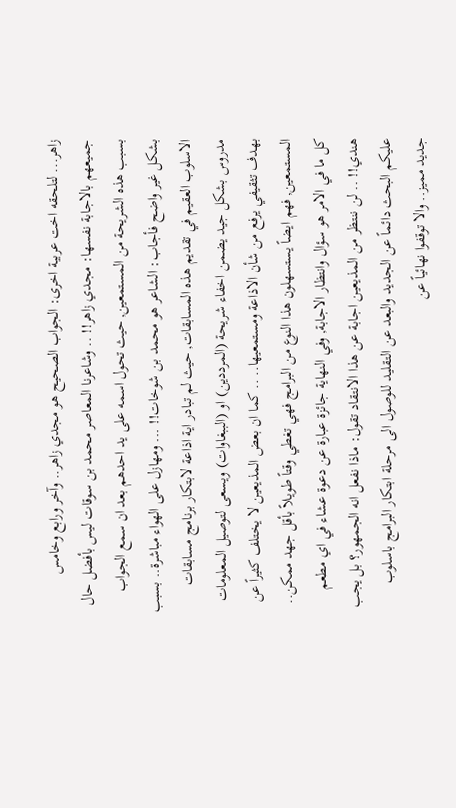زاهر... لتلحقه اخت عربية اخرى: الجواب الصحيح هو مجدي زاهر.. وآخر ورابع وخامس جميعهم بالاجابة نفسها: مجدي زاهر!! .. وشاعرنا المعاصر محمد بن سوقات ليس بأفضل حال بسبب هذه الشريحة من المستمعين, حيث تحول اسمه على يد احدهم بعد ان سمع الجواب بشكل غير واضح فأجاب: الشاعر هو محمد بن شوخات!! ... ومهازل على الهواء مباشرة.. بسبب الاسلوب العقيم في تقديم هذه المسابقات, حيث لم تبادر اية اذاعة لابتكار برنامج مسابقات مدروس بشكل جيد يضمن اخفاء شريحة (المرددين) او (الببغاوات) ويسعى لتوصيل المعلومات بهدف تثقيفي يرفع من شأن الاذاعة ومستمعيها.. .. كما ان بعض المذيعين لا يختلف كثيراً عن المستمعين, فهم ايضاً يستسهلون هذا النوع من البرامج فهي تغطي وقتاً طويلاً بأقل جهد ممكن.. كل ما في الامر هو سؤال وانتظار الاجابة, وفي النهاية جائزة عبارة عن دعوة عشاء في اي مطعم هندي!! .. لن ننتظر من المذيعين اجابة عن هذا الانتقاد تقول: ماذا نفعل انه الجمهور؟ بل يجب عليكم البحث دائماً عن الجديد والبعد عن التقليد للوصول الى مرحلة ابتكار البرامج باسلوب جديد مميز.. والا توقفوا نهائياً عن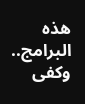هذه البرامج.. وكفى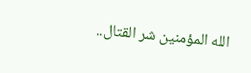الله المؤمنين شر القتال..